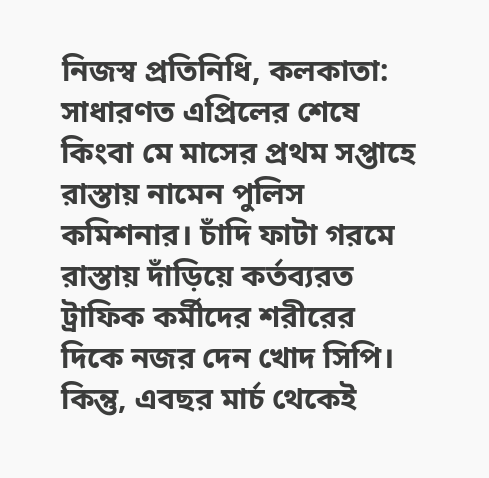নিজস্ব প্রতিনিধি, কলকাতা: সাধারণত এপ্রিলের শেষে কিংবা মে মাসের প্রথম সপ্তাহে রাস্তায় নামেন পুলিস কমিশনার। চাঁদি ফাটা গরমে রাস্তায় দাঁড়িয়ে কর্তব্যরত ট্রাফিক কর্মীদের শরীরের দিকে নজর দেন খোদ সিপি। কিন্তু, এবছর মার্চ থেকেই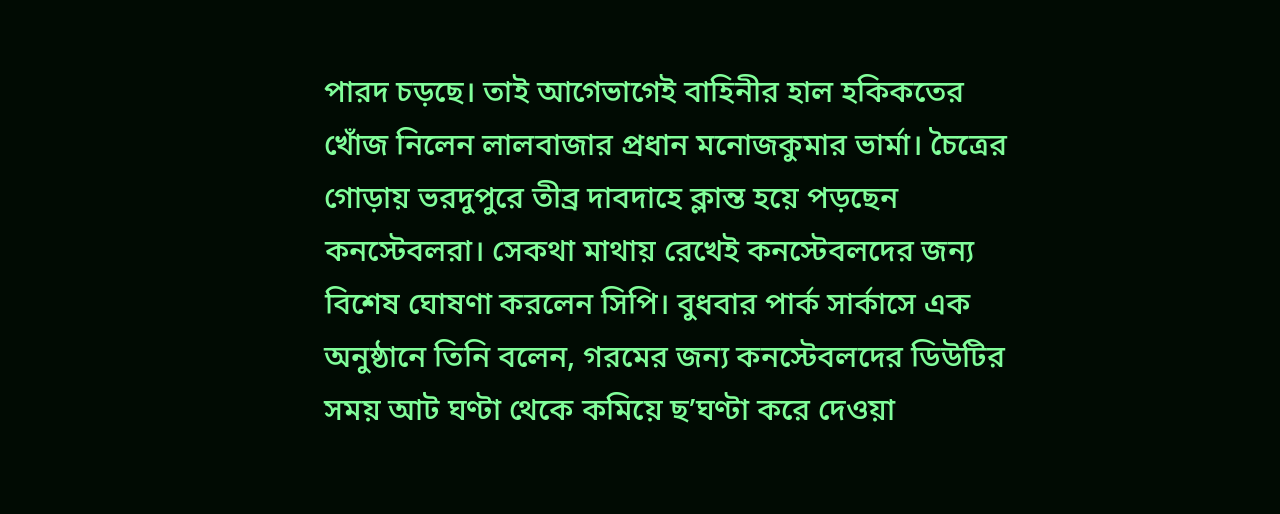পারদ চড়ছে। তাই আগেভাগেই বাহিনীর হাল হকিকতের খোঁজ নিলেন লালবাজার প্রধান মনোজকুমার ভার্মা। চৈত্রের গোড়ায় ভরদুপুরে তীব্র দাবদাহে ক্লান্ত হয়ে পড়ছেন কনস্টেবলরা। সেকথা মাথায় রেখেই কনস্টেবলদের জন্য বিশেষ ঘোষণা করলেন সিপি। বুধবার পার্ক সার্কাসে এক অনুষ্ঠানে তিনি বলেন, গরমের জন্য কনস্টেবলদের ডিউটির সময় আট ঘণ্টা থেকে কমিয়ে ছ’ঘণ্টা করে দেওয়া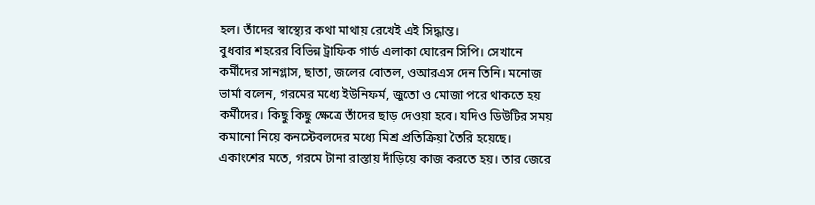হল। তাঁদের স্বাস্থ্যের কথা মাথায় রেখেই এই সিদ্ধান্ত।
বুধবার শহরের বিভিন্ন ট্রাফিক গার্ড এলাকা ঘোরেন সিপি। সেখানে কর্মীদের সানগ্লাস, ছাতা, জলের বোতল, ওআরএস দেন তিনি। মনোজ ভার্মা বলেন, গরমের মধ্যে ইউনিফর্ম, জুতো ও মোজা পরে থাকতে হয় কর্মীদের। কিছু কিছু ক্ষেত্রে তাঁদের ছাড় দেওয়া হবে। যদিও ডিউটির সময় কমানো নিয়ে কনস্টেবলদের মধ্যে মিশ্র প্রতিক্রিয়া তৈরি হয়েছে। একাংশের মতে, গরমে টানা রাস্তায় দাঁড়িয়ে কাজ করতে হয়। তার জেরে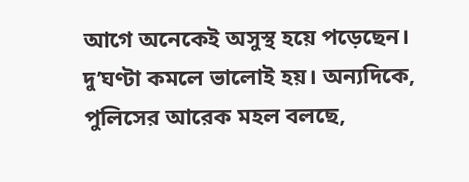আগে অনেকেই অসুস্থ হয়ে পড়েছেন। দু’ঘণ্টা কমলে ভালোই হয়। অন্যদিকে, পুলিসের আরেক মহল বলছে,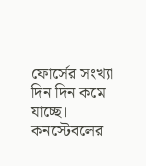ফোর্সের সংখ্যা দিন দিন কমে যাচ্ছে। কনস্টেবলের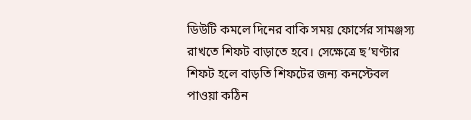ডিউটি কমলে দিনের বাকি সময় ফোর্সের সামঞ্জস্য রাখতে শিফট বাড়াতে হবে। সেক্ষেত্রে ছ’ঘণ্টার শিফট হলে বাড়তি শিফটের জন্য কনস্টেবল পাওয়া কঠিন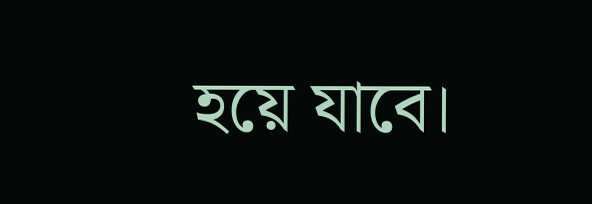হয়ে যাবে।